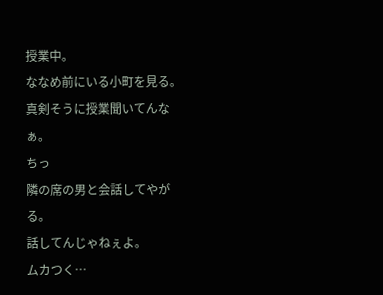授業中。
ななめ前にいる小町を見る。
真剣そうに授業聞いてんなぁ。
ちっ
隣の席の男と会話してやがる。
話してんじゃねぇよ。
ムカつく…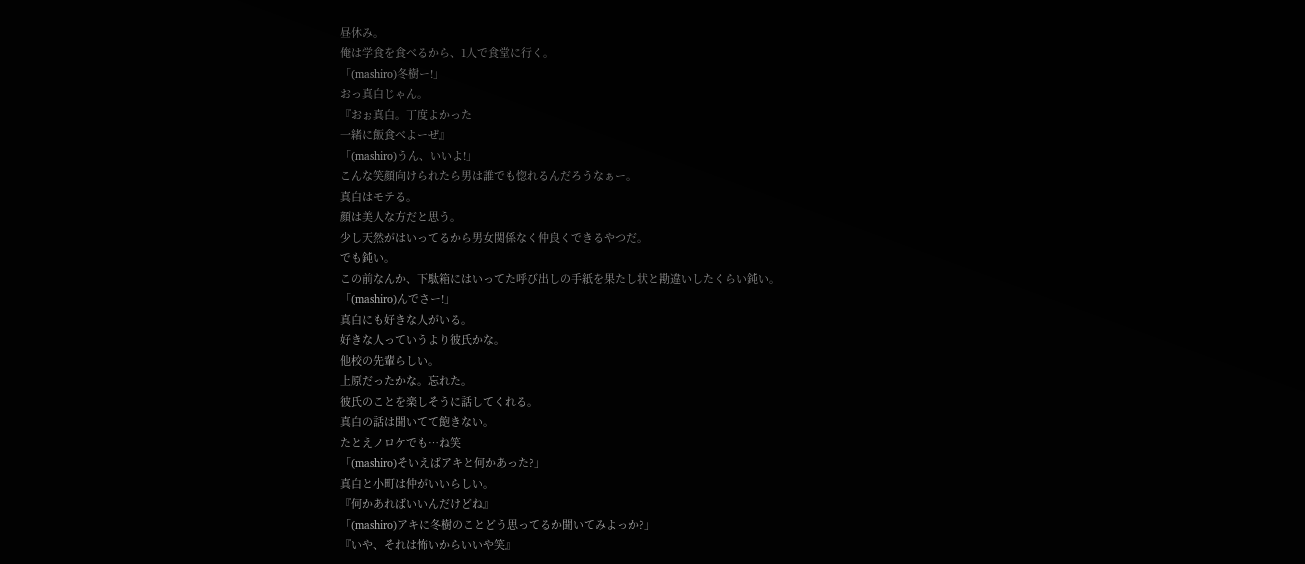昼休み。
俺は学食を食べるから、1人で食堂に行く。
「(mashiro)冬樹ー!」
おっ真白じゃん。
『おぉ真白。丁度よかった
一緒に飯食べよーぜ』
「(mashiro)うん、いいよ!」
こんな笑顔向けられたら男は誰でも惚れるんだろうなぁー。
真白はモテる。
顔は美人な方だと思う。
少し天然がはいってるから男女関係なく仲良くできるやつだ。
でも鈍い。
この前なんか、下駄箱にはいってた呼び出しの手紙を果たし状と勘違いしたくらい鈍い。
「(mashiro)んでさー!」
真白にも好きな人がいる。
好きな人っていうより彼氏かな。
他校の先輩らしい。
上原だったかな。忘れた。
彼氏のことを楽しそうに話してくれる。
真白の話は聞いてて飽きない。
たとえノロケでも…ね笑
「(mashiro)そいえばアキと何かあった?」
真白と小町は仲がいいらしい。
『何かあればいいんだけどね』
「(mashiro)アキに冬樹のことどう思ってるか聞いてみよっか?」
『いや、それは怖いからいいや笑』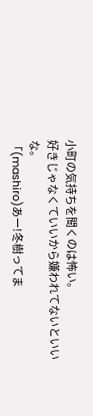小町の気持ちを聞くのは怖い。
好きじゃなくていいから嫌われてないといいな。
「(mashiro)あー!冬樹ってま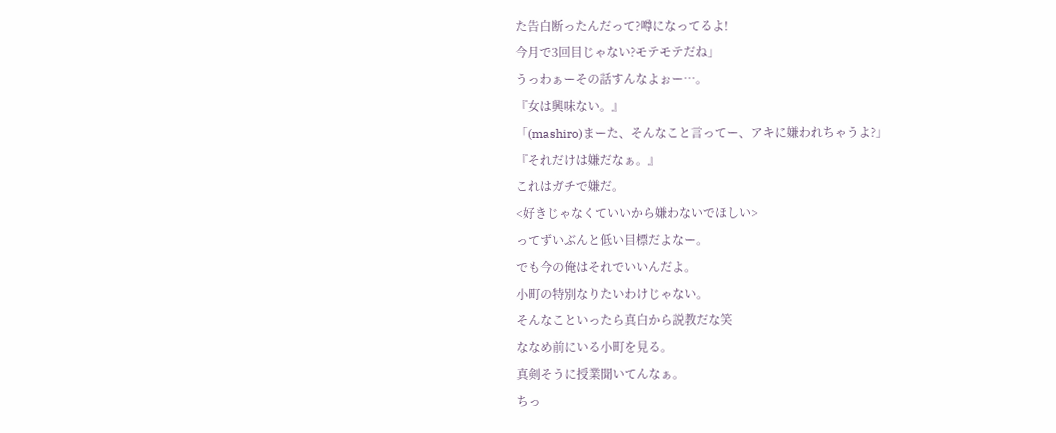た告白断ったんだって?噂になってるよ!
今月で3回目じゃない?モテモテだね」
うっわぁーその話すんなよぉー…。
『女は興味ない。』
「(mashiro)まーた、そんなこと言ってー、アキに嫌われちゃうよ?」
『それだけは嫌だなぁ。』
これはガチで嫌だ。
<好きじゃなくていいから嫌わないでほしい>
ってずいぶんと低い目標だよなー。
でも今の俺はそれでいいんだよ。
小町の特別なりたいわけじゃない。
そんなこといったら真白から説教だな笑
ななめ前にいる小町を見る。
真剣そうに授業聞いてんなぁ。
ちっ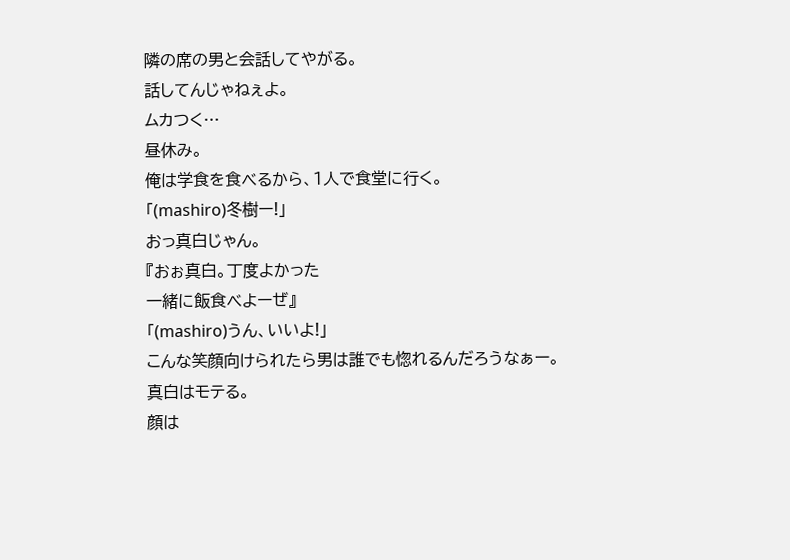隣の席の男と会話してやがる。
話してんじゃねぇよ。
ムカつく…
昼休み。
俺は学食を食べるから、1人で食堂に行く。
「(mashiro)冬樹ー!」
おっ真白じゃん。
『おぉ真白。丁度よかった
一緒に飯食べよーぜ』
「(mashiro)うん、いいよ!」
こんな笑顔向けられたら男は誰でも惚れるんだろうなぁー。
真白はモテる。
顔は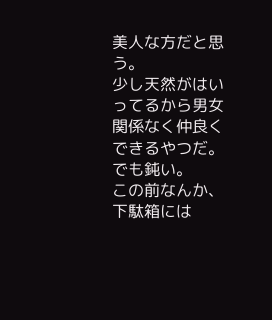美人な方だと思う。
少し天然がはいってるから男女関係なく仲良くできるやつだ。
でも鈍い。
この前なんか、下駄箱には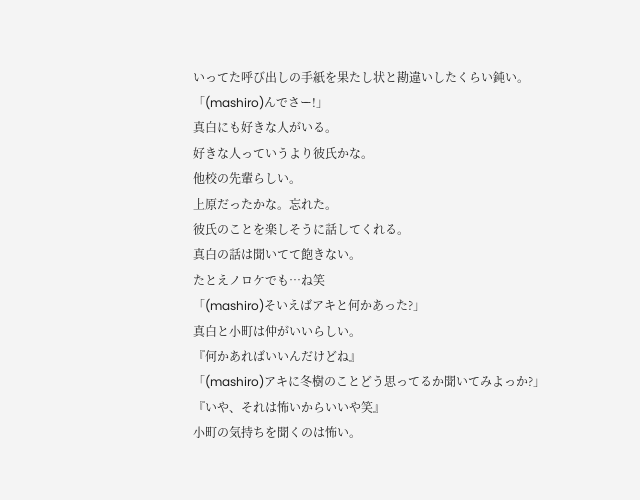いってた呼び出しの手紙を果たし状と勘違いしたくらい鈍い。
「(mashiro)んでさー!」
真白にも好きな人がいる。
好きな人っていうより彼氏かな。
他校の先輩らしい。
上原だったかな。忘れた。
彼氏のことを楽しそうに話してくれる。
真白の話は聞いてて飽きない。
たとえノロケでも…ね笑
「(mashiro)そいえばアキと何かあった?」
真白と小町は仲がいいらしい。
『何かあればいいんだけどね』
「(mashiro)アキに冬樹のことどう思ってるか聞いてみよっか?」
『いや、それは怖いからいいや笑』
小町の気持ちを聞くのは怖い。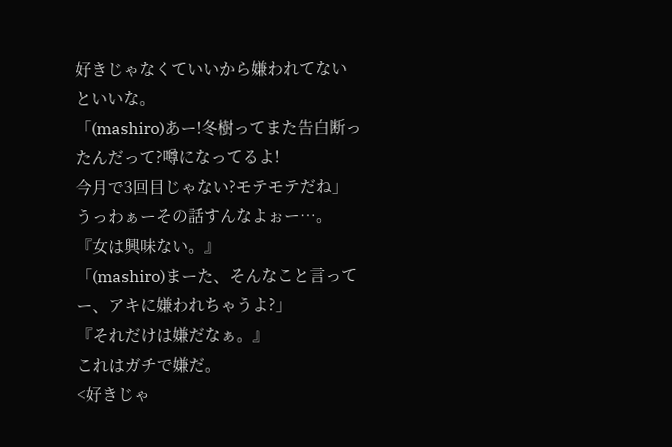好きじゃなくていいから嫌われてないといいな。
「(mashiro)あー!冬樹ってまた告白断ったんだって?噂になってるよ!
今月で3回目じゃない?モテモテだね」
うっわぁーその話すんなよぉー…。
『女は興味ない。』
「(mashiro)まーた、そんなこと言ってー、アキに嫌われちゃうよ?」
『それだけは嫌だなぁ。』
これはガチで嫌だ。
<好きじゃ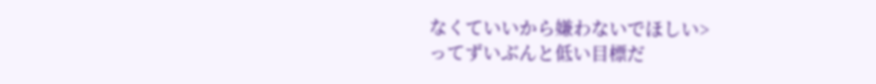なくていいから嫌わないでほしい>
ってずいぶんと低い目標だ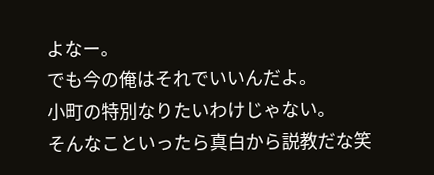よなー。
でも今の俺はそれでいいんだよ。
小町の特別なりたいわけじゃない。
そんなこといったら真白から説教だな笑